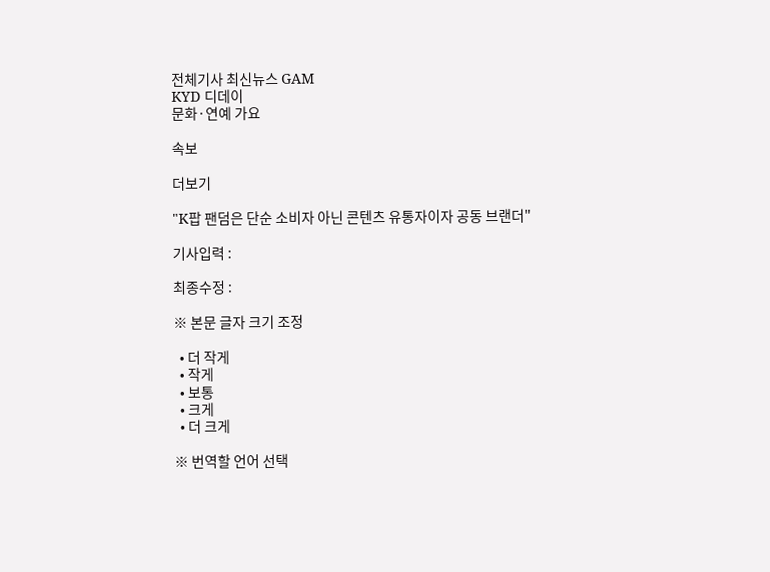전체기사 최신뉴스 GAM
KYD 디데이
문화·연예 가요

속보

더보기

"K팝 팬덤은 단순 소비자 아닌 콘텐츠 유통자이자 공동 브랜더"

기사입력 :

최종수정 :

※ 본문 글자 크기 조정

  • 더 작게
  • 작게
  • 보통
  • 크게
  • 더 크게

※ 번역할 언어 선택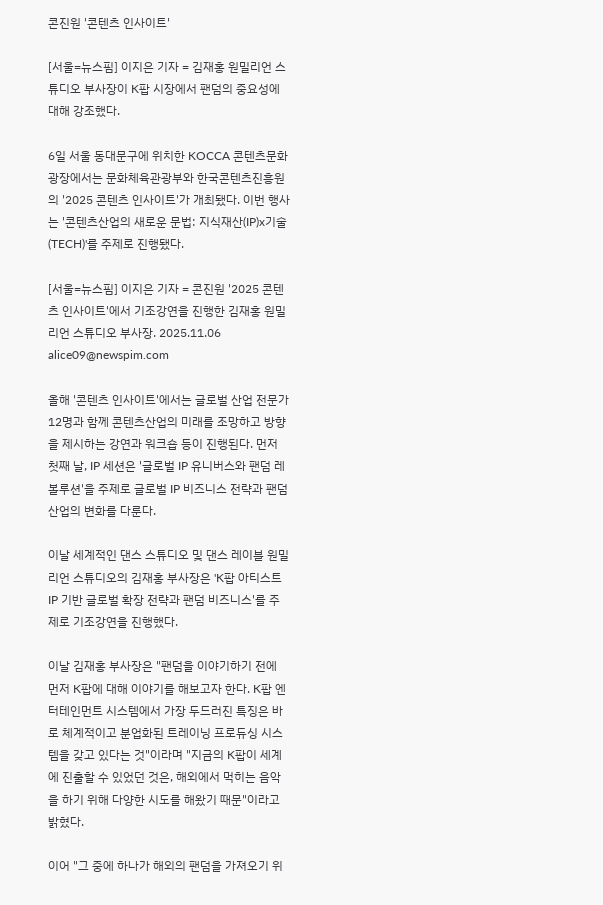콘진원 '콘텐츠 인사이트'

[서울=뉴스핌] 이지은 기자 = 김재홍 원밀리언 스튜디오 부사장이 K팝 시장에서 팬덤의 중요성에 대해 강조했다.

6일 서울 동대문구에 위치한 KOCCA 콘텐츠문화광장에서는 문화체육관광부와 한국콘텐츠진흥원의 '2025 콘텐츠 인사이트'가 개최됐다. 이번 행사는 '콘텐츠산업의 새로운 문법: 지식재산(IP)x기술(TECH)'를 주제로 진행됐다.

[서울=뉴스핌] 이지은 기자 = 콘진원 '2025 콘텐츠 인사이트'에서 기조강연을 진행한 김재홍 원밀리언 스튜디오 부사장. 2025.11.06 alice09@newspim.com

올해 '콘텐츠 인사이트'에서는 글로벌 산업 전문가 12명과 함께 콘텐츠산업의 미래를 조망하고 방향을 제시하는 강연과 워크숍 등이 진행된다. 먼저 첫째 날, IP 세션은 '글로벌 IP 유니버스와 팬덤 레볼루션'을 주제로 글로벌 IP 비즈니스 전략과 팬덤 산업의 변화를 다룬다.

이날 세계적인 댄스 스튜디오 및 댄스 레이블 원밀리언 스튜디오의 김재홍 부사장은 'K팝 아티스트 IP 기반 글로벌 확장 전략과 팬덤 비즈니스'를 주제로 기조강연을 진행했다.

이날 김재홍 부사장은 "팬덤을 이야기하기 전에 먼저 K팝에 대해 이야기를 해보고자 한다. K팝 엔터테인먼트 시스템에서 가장 두드러진 특징은 바로 체계적이고 분업화된 트레이닝 프로듀싱 시스템을 갖고 있다는 것"이라며 "지금의 K팝이 세계에 진출할 수 있었던 것은, 해외에서 먹히는 음악을 하기 위해 다양한 시도를 해왔기 때문"이라고 밝혔다.

이어 "그 중에 하나가 해외의 팬덤을 가져오기 위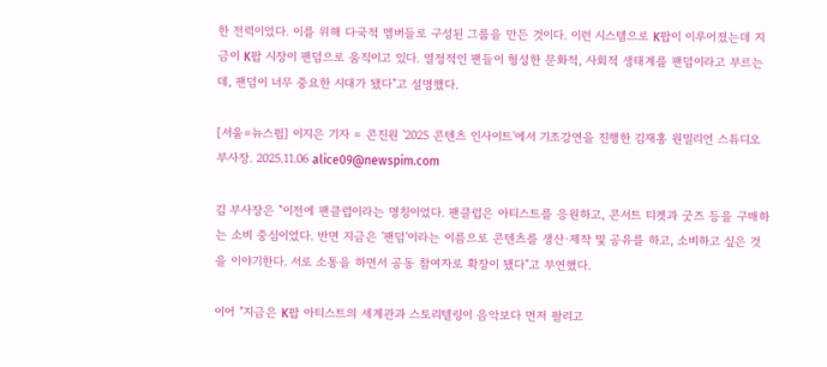한 전력이었다. 이를 위해 다국적 멤버들로 구성된 그룹을 만든 것이다. 이런 시스템으로 K팝이 이루어졌는데 지금이 K팝 시장이 팬덤으로 움직이고 있다. 열정적인 팬들이 형성한 문화적, 사회적 생태계를 팬덤이라고 부르는데, 팬덤이 너무 중요한 시대가 됐다"고 설명했다.

[서울=뉴스핌] 이지은 기자 = 콘진원 '2025 콘텐츠 인사이트'에서 기조강연을 진행한 김재홍 원밀리언 스튜디오 부사장. 2025.11.06 alice09@newspim.com

김 부사장은 "이전에 팬클럽이라는 명칭이었다. 팬클럽은 아티스트를 응원하고, 콘서트 티켓과 굿즈 등을 구매하는 소비 중심이었다. 반면 지금은 '팬덤'이라는 이름으로 콘텐츠를 생산·제작 및 공유를 하고, 소비하고 싶은 것을 이야기한다. 서로 소통을 하면서 공동 참여자로 확장이 됐다"고 부연했다.

이어 "지금은 K팝 아티스트의 세계관과 스토리텔링이 음악보다 먼저 팔리고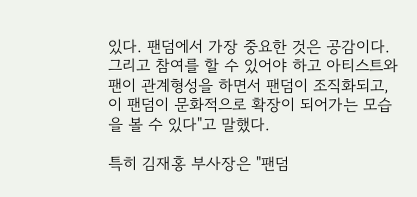있다. 팬덤에서 가장 중요한 것은 공감이다. 그리고 참여를 할 수 있어야 하고 아티스트와 팬이 관계형성을 하면서 팬덤이 조직화되고, 이 팬덤이 문화적으로 확장이 되어가는 모습을 볼 수 있다"고 말했다.

특히 김재홍 부사장은 "팬덤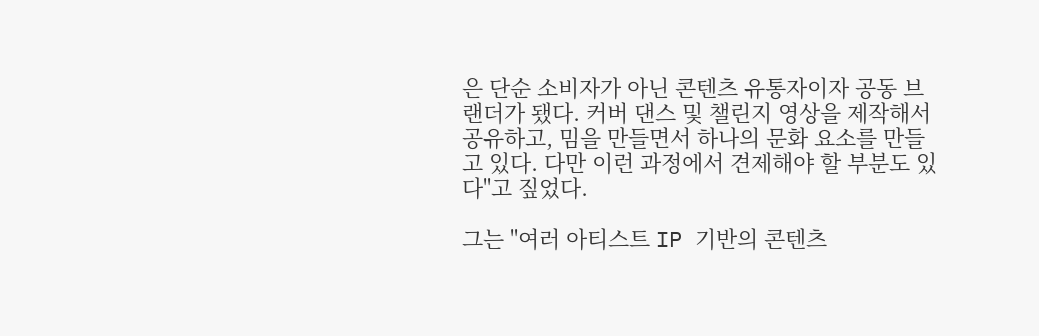은 단순 소비자가 아닌 콘텐츠 유통자이자 공동 브랜더가 됐다. 커버 댄스 및 챌린지 영상을 제작해서 공유하고, 밈을 만들면서 하나의 문화 요소를 만들고 있다. 다만 이런 과정에서 견제해야 할 부분도 있다"고 짚었다.

그는 "여러 아티스트 IP 기반의 콘텐츠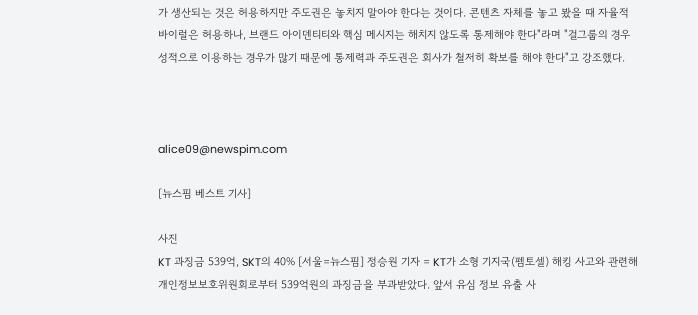가 생산되는 것은 허용하지만 주도권은 놓치지 말아야 한다는 것이다. 콘텐츠 자체를 놓고 봤을 때 자율적 바이럴은 허용하나, 브랜드 아이덴티티와 핵심 메시지는 해치지 않도록 통제해야 한다"라며 "걸그룹의 경우 성적으로 이용하는 경우가 많기 때문에 통제력과 주도권은 회사가 철저히 확보를 해야 한다"고 강조했다.



alice09@newspim.com

[뉴스핌 베스트 기사]

사진
KT 과징금 539억, SKT의 40% [서울=뉴스핌] 정승원 기자 = KT가 소형 기지국(펨토셀) 해킹 사고와 관련해 개인정보보호위원회로부터 539억원의 과징금을 부과받았다. 앞서 유심 정보 유출 사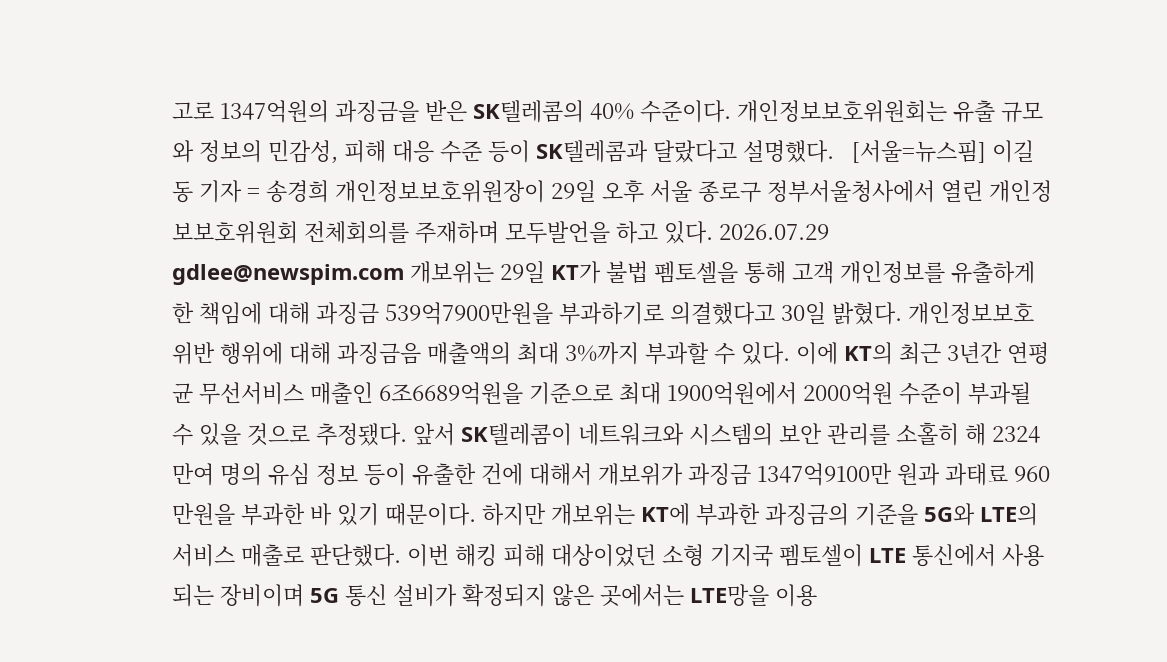고로 1347억원의 과징금을 받은 SK텔레콤의 40% 수준이다. 개인정보보호위원회는 유출 규모와 정보의 민감성, 피해 대응 수준 등이 SK텔레콤과 달랐다고 설명했다.   [서울=뉴스핌] 이길동 기자 = 송경희 개인정보보호위원장이 29일 오후 서울 종로구 정부서울청사에서 열린 개인정보보호위원회 전체회의를 주재하며 모두발언을 하고 있다. 2026.07.29 gdlee@newspim.com 개보위는 29일 KT가 불법 펨토셀을 통해 고객 개인정보를 유출하게 한 책임에 대해 과징금 539억7900만원을 부과하기로 의결했다고 30일 밝혔다. 개인정보보호 위반 행위에 대해 과징금음 매출액의 최대 3%까지 부과할 수 있다. 이에 KT의 최근 3년간 연평균 무선서비스 매출인 6조6689억원을 기준으로 최대 1900억원에서 2000억원 수준이 부과될 수 있을 것으로 추정됐다. 앞서 SK텔레콤이 네트워크와 시스템의 보안 관리를 소홀히 해 2324만여 명의 유심 정보 등이 유출한 건에 대해서 개보위가 과징금 1347억9100만 원과 과태료 960만원을 부과한 바 있기 때문이다. 하지만 개보위는 KT에 부과한 과징금의 기준을 5G와 LTE의 서비스 매출로 판단했다. 이번 해킹 피해 대상이었던 소형 기지국 펨토셀이 LTE 통신에서 사용되는 장비이며 5G 통신 설비가 확정되지 않은 곳에서는 LTE망을 이용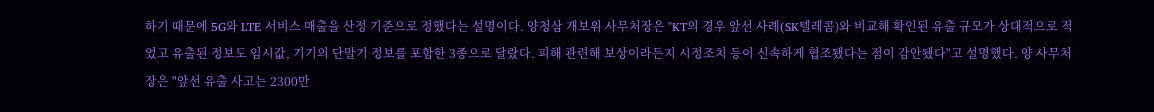하기 때문에 5G와 LTE 서비스 매출을 산정 기준으로 정했다는 설명이다. 양청삼 개보위 사무처장은 "KT의 경우 앞선 사례(SK텔레콤)와 비교해 확인된 유출 규모가 상대적으로 적었고 유출된 정보도 임시값, 기기의 단말기 정보를 포함한 3종으로 달랐다. 피해 관련해 보상이라든지 시정조치 등이 신속하게 협조됐다는 점이 감안됐다"고 설명했다. 양 사무처장은 "앞선 유출 사고는 2300만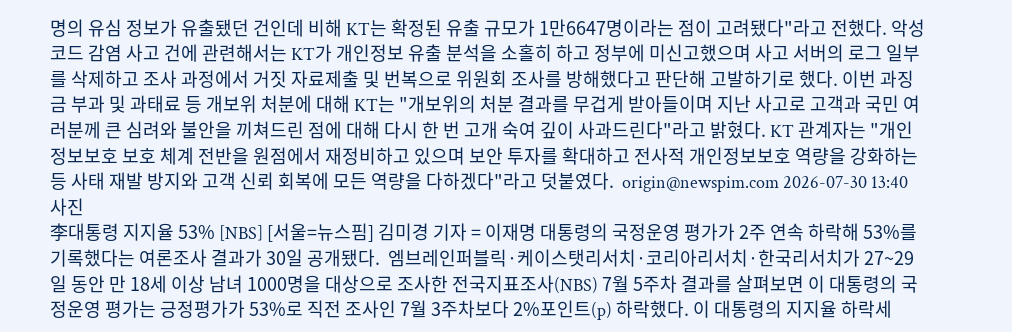명의 유심 정보가 유출됐던 건인데 비해 KT는 확정된 유출 규모가 1만6647명이라는 점이 고려됐다"라고 전했다. 악성 코드 감염 사고 건에 관련해서는 KT가 개인정보 유출 분석을 소홀히 하고 정부에 미신고했으며 사고 서버의 로그 일부를 삭제하고 조사 과정에서 거짓 자료제출 및 번복으로 위원회 조사를 방해했다고 판단해 고발하기로 했다. 이번 과징금 부과 및 과태료 등 개보위 처분에 대해 KT는 "개보위의 처분 결과를 무겁게 받아들이며 지난 사고로 고객과 국민 여러분께 큰 심려와 불안을 끼쳐드린 점에 대해 다시 한 번 고개 숙여 깊이 사과드린다"라고 밝혔다. KT 관계자는 "개인정보보호 보호 체계 전반을 원점에서 재정비하고 있으며 보안 투자를 확대하고 전사적 개인정보보호 역량을 강화하는 등 사태 재발 방지와 고객 신뢰 회복에 모든 역량을 다하겠다"라고 덧붙였다.  origin@newspim.com 2026-07-30 13:40
사진
李대통령 지지율 53% [NBS] [서울=뉴스핌] 김미경 기자 = 이재명 대통령의 국정운영 평가가 2주 연속 하락해 53%를 기록했다는 여론조사 결과가 30일 공개됐다.  엠브레인퍼블릭·케이스탯리서치·코리아리서치·한국리서치가 27~29일 동안 만 18세 이상 남녀 1000명을 대상으로 조사한 전국지표조사(NBS) 7월 5주차 결과를 살펴보면 이 대통령의 국정운영 평가는 긍정평가가 53%로 직전 조사인 7월 3주차보다 2%포인트(p) 하락했다. 이 대통령의 지지율 하락세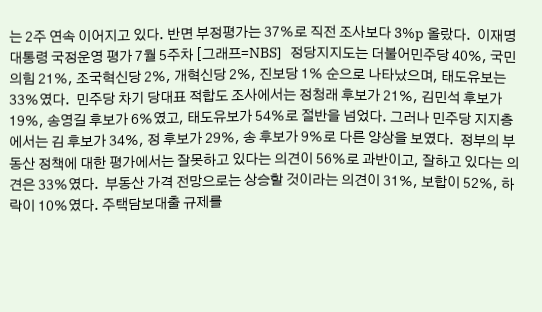는 2주 연속 이어지고 있다. 반면 부정평가는 37%로 직전 조사보다 3%p 올랐다.  이재명 대통령 국정운영 평가 7월 5주차 [그래프=NBS]   정당지지도는 더불어민주당 40%, 국민의힘 21%, 조국혁신당 2%, 개혁신당 2%, 진보당 1% 순으로 나타났으며, 태도유보는 33%였다.  민주당 차기 당대표 적합도 조사에서는 정청래 후보가 21%, 김민석 후보가 19%, 송영길 후보가 6%였고, 태도유보가 54%로 절반을 넘었다. 그러나 민주당 지지층에서는 김 후보가 34%, 정 후보가 29%, 송 후보가 9%로 다른 양상을 보였다.  정부의 부동산 정책에 대한 평가에서는 잘못하고 있다는 의견이 56%로 과반이고, 잘하고 있다는 의견은 33%였다.  부동산 가격 전망으로는 상승할 것이라는 의견이 31%, 보합이 52%, 하락이 10%였다. 주택담보대출 규제를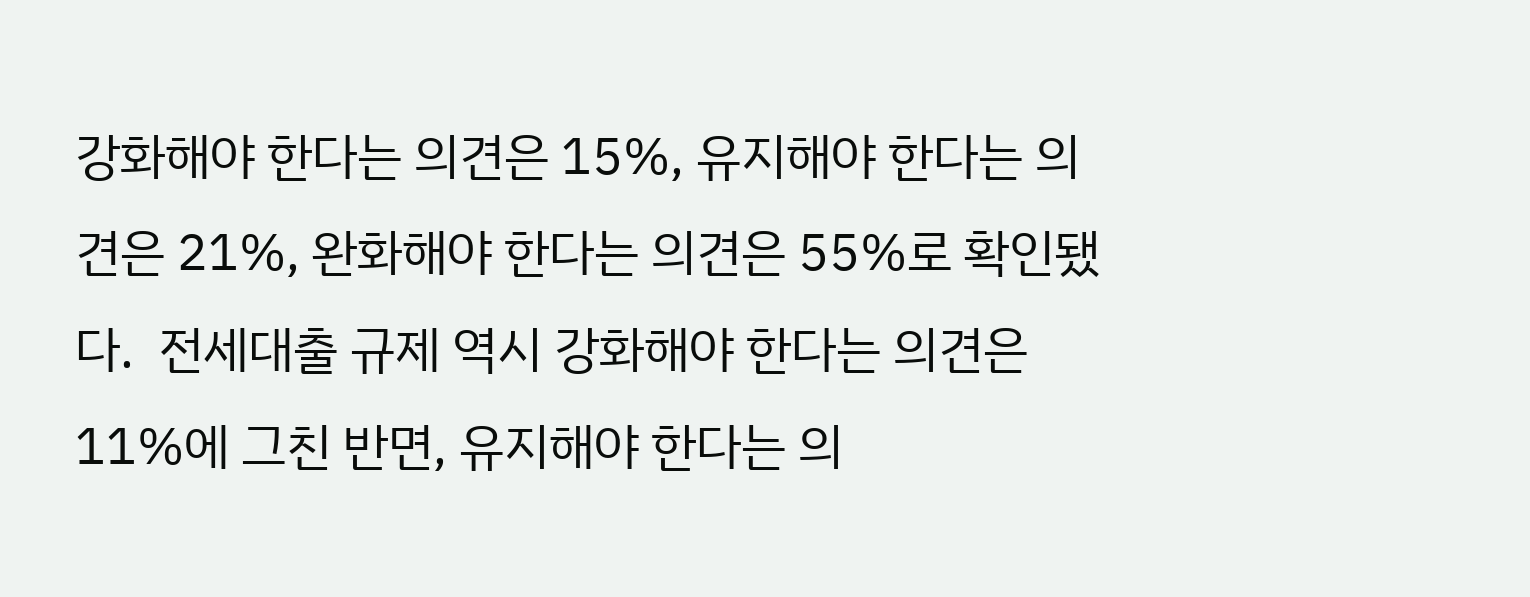강화해야 한다는 의견은 15%, 유지해야 한다는 의견은 21%, 완화해야 한다는 의견은 55%로 확인됐다.  전세대출 규제 역시 강화해야 한다는 의견은 11%에 그친 반면, 유지해야 한다는 의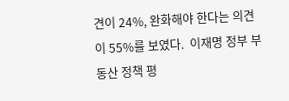견이 24%, 완화해야 한다는 의견이 55%를 보였다.  이재명 정부 부동산 정책 평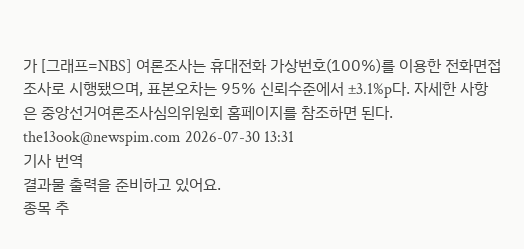가 [그래프=NBS] 여론조사는 휴대전화 가상번호(100%)를 이용한 전화면접조사로 시행됐으며, 표본오차는 95% 신뢰수준에서 ±3.1%p다. 자세한 사항은 중앙선거여론조사심의위원회 홈페이지를 참조하면 된다.  the13ook@newspim.com 2026-07-30 13:31
기사 번역
결과물 출력을 준비하고 있어요.
종목 추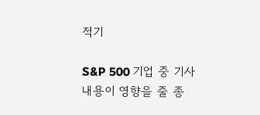적기

S&P 500 기업 중 기사 내용이 영향을 줄 종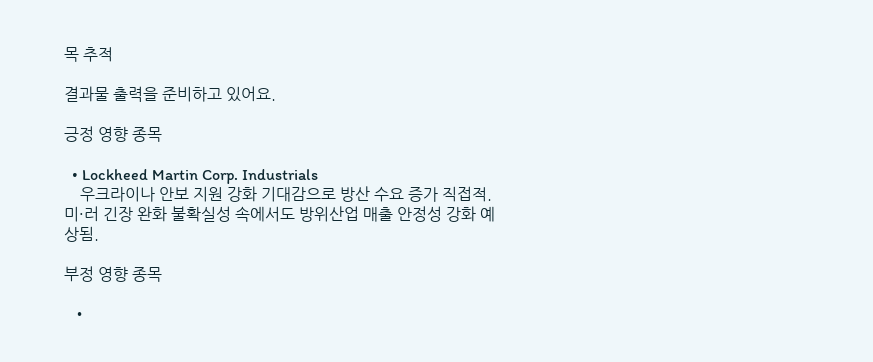목 추적

결과물 출력을 준비하고 있어요.

긍정 영향 종목

  • Lockheed Martin Corp. Industrials
    우크라이나 안보 지원 강화 기대감으로 방산 수요 증가 직접적. 미·러 긴장 완화 불확실성 속에서도 방위산업 매출 안정성 강화 예상됨.

부정 영향 종목

  •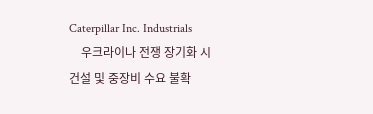Caterpillar Inc. Industrials
    우크라이나 전쟁 장기화 시 건설 및 중장비 수요 불확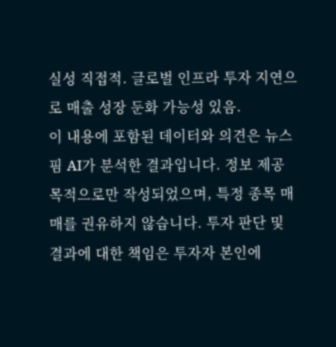실성 직접적. 글로벌 인프라 투자 지연으로 매출 성장 둔화 가능성 있음.
이 내용에 포함된 데이터와 의견은 뉴스핌 AI가 분석한 결과입니다. 정보 제공 목적으로만 작성되었으며, 특정 종목 매매를 권유하지 않습니다. 투자 판단 및 결과에 대한 책임은 투자자 본인에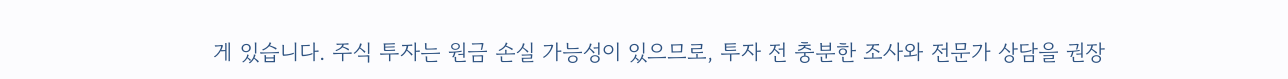게 있습니다. 주식 투자는 원금 손실 가능성이 있으므로, 투자 전 충분한 조사와 전문가 상담을 권장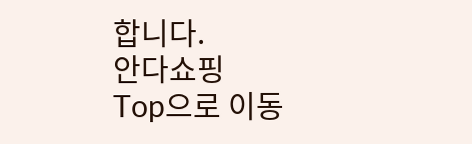합니다.
안다쇼핑
Top으로 이동